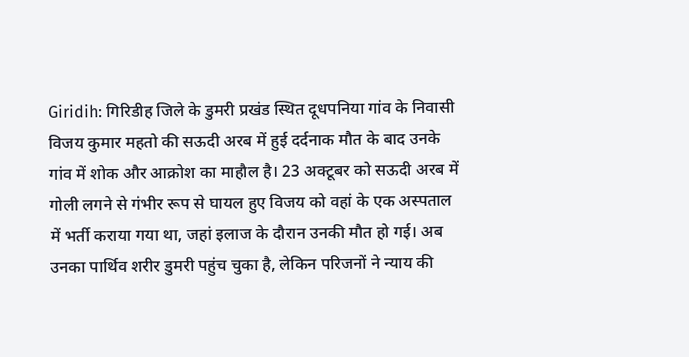Giridih: गिरिडीह जिले के डुमरी प्रखंड स्थित दूधपनिया गांव के निवासी विजय कुमार महतो की सऊदी अरब में हुई दर्दनाक मौत के बाद उनके गांव में शोक और आक्रोश का माहौल है। 23 अक्टूबर को सऊदी अरब में गोली लगने से गंभीर रूप से घायल हुए विजय को वहां के एक अस्पताल में भर्ती कराया गया था, जहां इलाज के दौरान उनकी मौत हो गई। अब उनका पार्थिव शरीर डुमरी पहुंच चुका है, लेकिन परिजनों ने न्याय की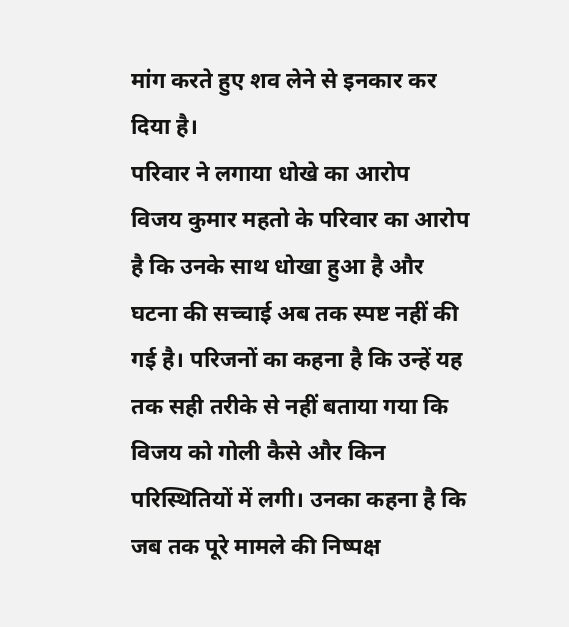मांग करते हुए शव लेने से इनकार कर दिया है।
परिवार ने लगाया धोखे का आरोप
विजय कुमार महतो के परिवार का आरोप है कि उनके साथ धोखा हुआ है और घटना की सच्चाई अब तक स्पष्ट नहीं की गई है। परिजनों का कहना है कि उन्हें यह तक सही तरीके से नहीं बताया गया कि विजय को गोली कैसे और किन परिस्थितियों में लगी। उनका कहना है कि जब तक पूरे मामले की निष्पक्ष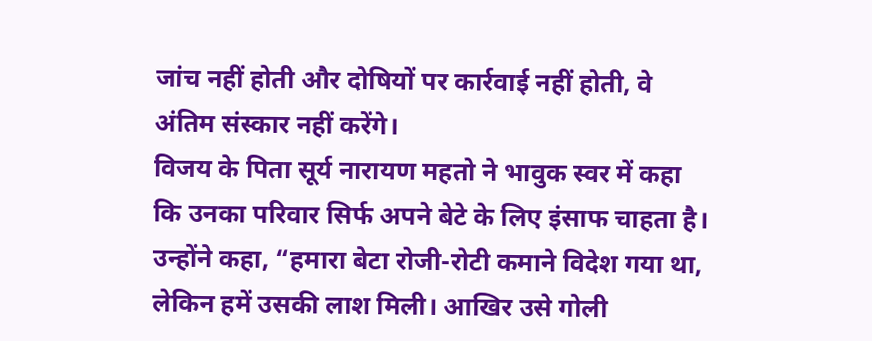जांच नहीं होती और दोषियों पर कार्रवाई नहीं होती, वे अंतिम संस्कार नहीं करेंगे।
विजय के पिता सूर्य नारायण महतो ने भावुक स्वर में कहा कि उनका परिवार सिर्फ अपने बेटे के लिए इंसाफ चाहता है। उन्होंने कहा, “हमारा बेटा रोजी-रोटी कमाने विदेश गया था, लेकिन हमें उसकी लाश मिली। आखिर उसे गोली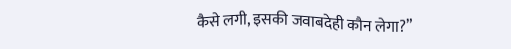कैसे लगी, इसकी जवाबदेही कौन लेगा?”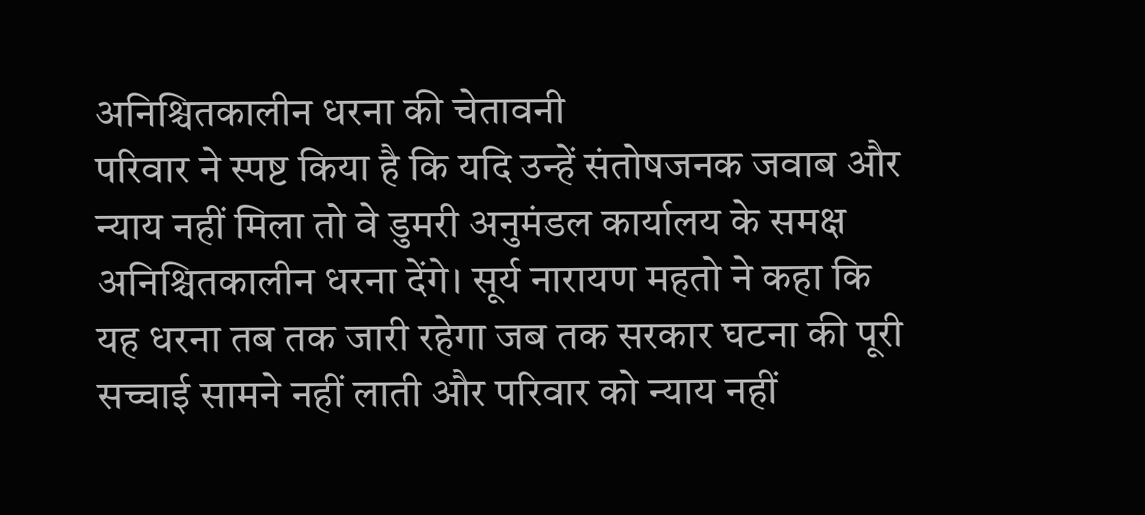अनिश्चितकालीन धरना की चेतावनी
परिवार ने स्पष्ट किया है कि यदि उन्हें संतोषजनक जवाब और न्याय नहीं मिला तो वे डुमरी अनुमंडल कार्यालय के समक्ष अनिश्चितकालीन धरना देंगे। सूर्य नारायण महतो ने कहा कि यह धरना तब तक जारी रहेगा जब तक सरकार घटना की पूरी सच्चाई सामने नहीं लाती और परिवार को न्याय नहीं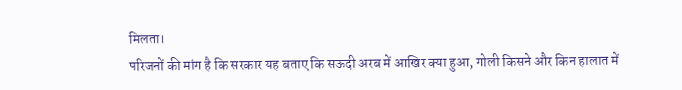मिलता।
परिजनों की मांग है कि सरकार यह बताए कि सऊदी अरब में आखिर क्या हुआ, गोली किसने और किन हालात में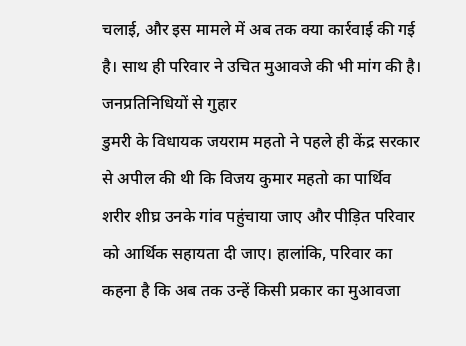चलाई, और इस मामले में अब तक क्या कार्रवाई की गई है। साथ ही परिवार ने उचित मुआवजे की भी मांग की है।
जनप्रतिनिधियों से गुहार
डुमरी के विधायक जयराम महतो ने पहले ही केंद्र सरकार से अपील की थी कि विजय कुमार महतो का पार्थिव शरीर शीघ्र उनके गांव पहुंचाया जाए और पीड़ित परिवार को आर्थिक सहायता दी जाए। हालांकि, परिवार का कहना है कि अब तक उन्हें किसी प्रकार का मुआवजा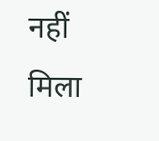नहीं मिला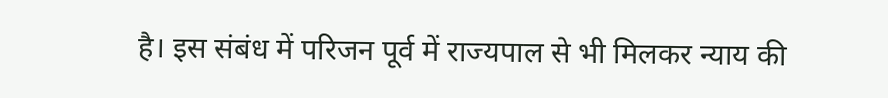है। इस संबंध में परिजन पूर्व में राज्यपाल से भी मिलकर न्याय की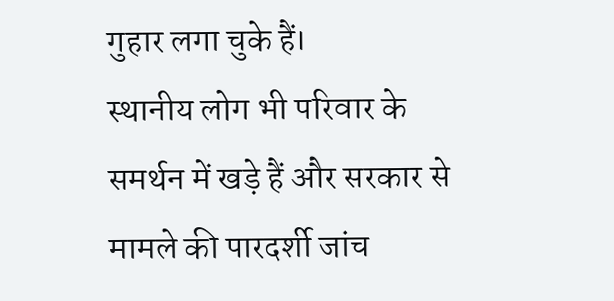गुहार लगा चुके हैं।
स्थानीय लोग भी परिवार के समर्थन में खड़े हैं और सरकार से मामले की पारदर्शी जांच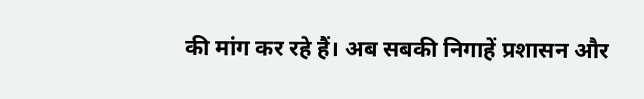की मांग कर रहे हैं। अब सबकी निगाहें प्रशासन और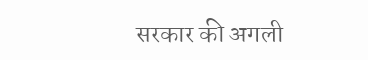सरकार की अगली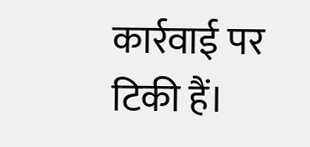कार्रवाई पर टिकी हैं।